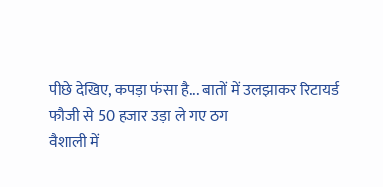पीछे देखिए, कपड़ा फंसा है... बातों में उलझाकर रिटायर्ड फौजी से 50 हजार उड़ा ले गए ठग
वैशाली में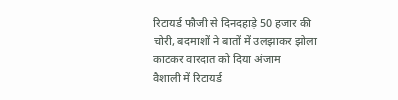रिटायर्ड फौजी से दिनदहाड़े 50 हजार की चोरी, बदमाशों ने बातों में उलझाकर झोला काटकर वारदात को दिया अंजाम
वैशाली में रिटायर्ड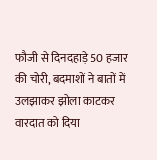फौजी से दिनदहाड़े 50 हजार की चोरी, बदमाशों ने बातों में उलझाकर झोला काटकर वारदात को दिया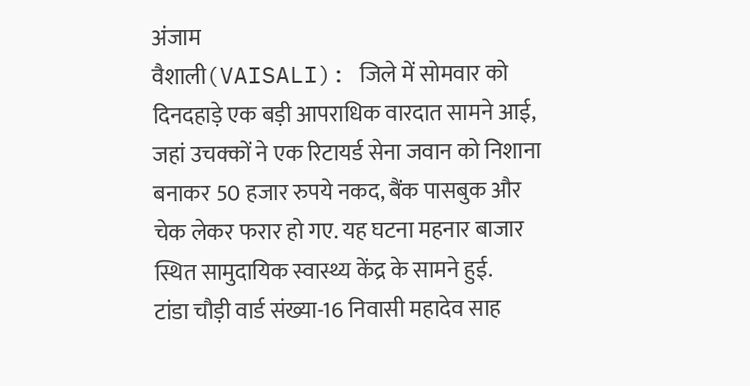अंजाम
वैशाली(VAISALI): जिले में सोमवार को दिनदहाड़े एक बड़ी आपराधिक वारदात सामने आई, जहां उचक्कों ने एक रिटायर्ड सेना जवान को निशाना बनाकर 50 हजार रुपये नकद, बैंक पासबुक और चेक लेकर फरार हो गए. यह घटना महनार बाजार स्थित सामुदायिक स्वास्थ्य केंद्र के सामने हुई.
टांडा चौड़ी वार्ड संख्या-16 निवासी महादेव साह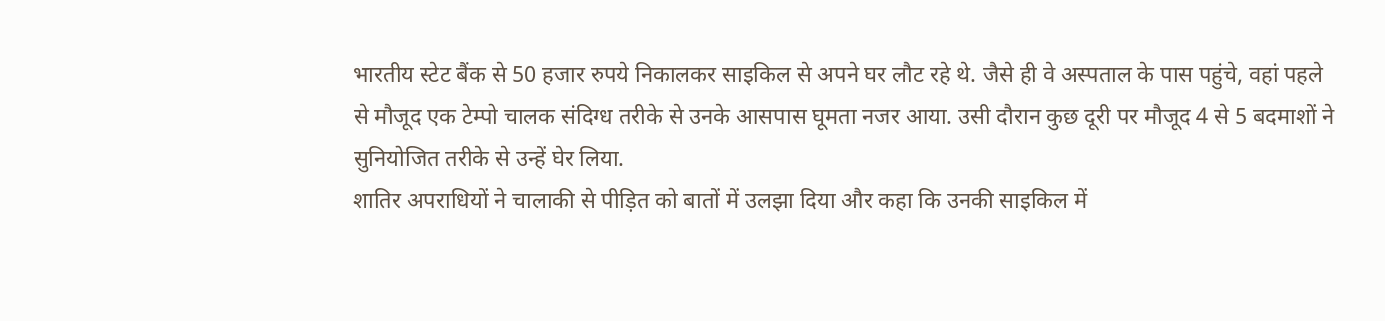भारतीय स्टेट बैंक से 50 हजार रुपये निकालकर साइकिल से अपने घर लौट रहे थे. जैसे ही वे अस्पताल के पास पहुंचे, वहां पहले से मौजूद एक टेम्पो चालक संदिग्ध तरीके से उनके आसपास घूमता नजर आया. उसी दौरान कुछ दूरी पर मौजूद 4 से 5 बदमाशों ने सुनियोजित तरीके से उन्हें घेर लिया.
शातिर अपराधियों ने चालाकी से पीड़ित को बातों में उलझा दिया और कहा कि उनकी साइकिल में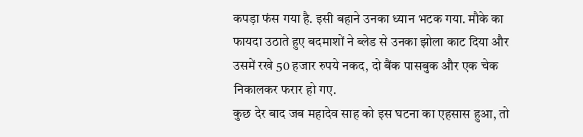कपड़ा फंस गया है. इसी बहाने उनका ध्यान भटक गया. मौके का फायदा उठाते हुए बदमाशों ने ब्लेड से उनका झोला काट दिया और उसमें रखे 50 हजार रुपये नकद, दो बैंक पासबुक और एक चेक निकालकर फरार हो गए.
कुछ देर बाद जब महादेव साह को इस घटना का एहसास हुआ, तो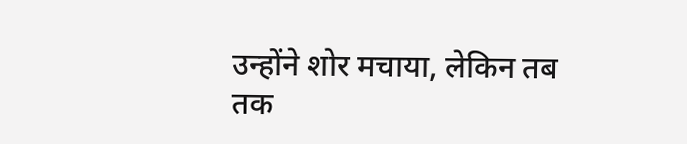उन्होंने शोर मचाया, लेकिन तब तक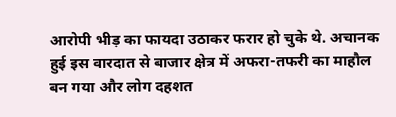आरोपी भीड़ का फायदा उठाकर फरार हो चुके थे. अचानक हुई इस वारदात से बाजार क्षेत्र में अफरा-तफरी का माहौल बन गया और लोग दहशत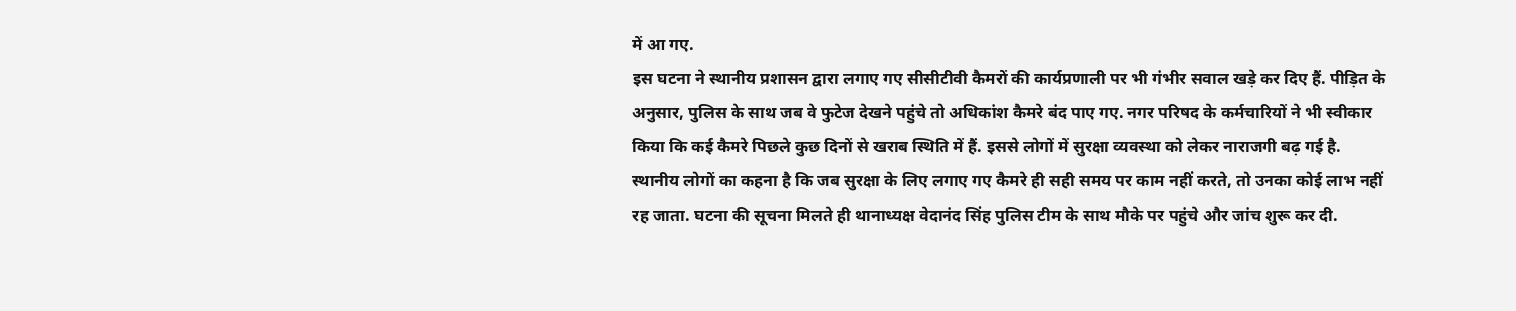में आ गए.
इस घटना ने स्थानीय प्रशासन द्वारा लगाए गए सीसीटीवी कैमरों की कार्यप्रणाली पर भी गंभीर सवाल खड़े कर दिए हैं. पीड़ित के अनुसार, पुलिस के साथ जब वे फुटेज देखने पहुंचे तो अधिकांश कैमरे बंद पाए गए. नगर परिषद के कर्मचारियों ने भी स्वीकार किया कि कई कैमरे पिछले कुछ दिनों से खराब स्थिति में हैं. इससे लोगों में सुरक्षा व्यवस्था को लेकर नाराजगी बढ़ गई है.
स्थानीय लोगों का कहना है कि जब सुरक्षा के लिए लगाए गए कैमरे ही सही समय पर काम नहीं करते, तो उनका कोई लाभ नहीं रह जाता. घटना की सूचना मिलते ही थानाध्यक्ष वेदानंद सिंह पुलिस टीम के साथ मौके पर पहुंचे और जांच शुरू कर दी.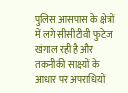पुलिस आसपास के क्षेत्रों में लगे सीसीटीवी फुटेज खंगाल रही है और तकनीकी साक्ष्यों के आधार पर अपराधियों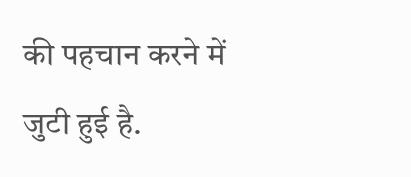की पहचान करने में जुटी हुई है.